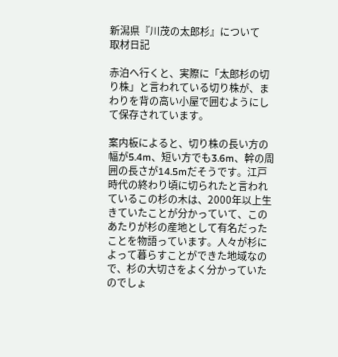新潟県『川茂の太郎杉』について
取材日記

赤泊へ行くと、実際に「太郎杉の切り株」と言われている切り株が、まわりを背の高い小屋で囲むようにして保存されています。

案内板によると、切り株の長い方の幅が5.4m、短い方でも3.6m、幹の周囲の長さが14.5mだそうです。江戸時代の終わり頃に切られたと言われているこの杉の木は、2000年以上生きていたことが分かっていて、このあたりが杉の産地として有名だったことを物語っています。人々が杉によって暮らすことができた地域なので、杉の大切さをよく分かっていたのでしょ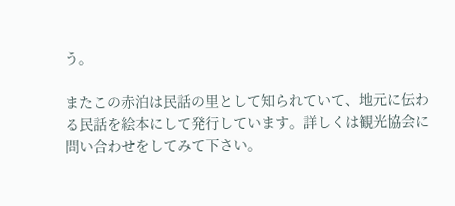う。

またこの赤泊は民話の里として知られていて、地元に伝わる民話を絵本にして発行しています。詳しくは観光協会に問い合わせをしてみて下さい。